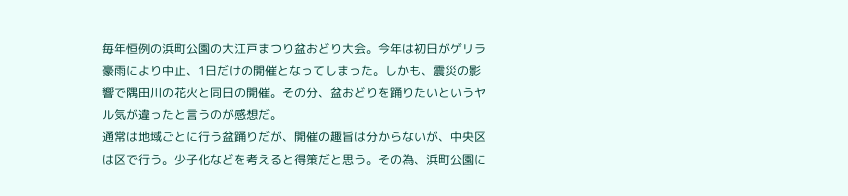毎年恒例の浜町公園の大江戸まつり盆おどり大会。今年は初日がゲリラ豪雨により中止、1日だけの開催となってしまった。しかも、震災の影響で隅田川の花火と同日の開催。その分、盆おどりを踊りたいというヤル気が違ったと言うのが感想だ。
通常は地域ごとに行う盆踊りだが、開催の趣旨は分からないが、中央区は区で行う。少子化などを考えると得策だと思う。その為、浜町公園に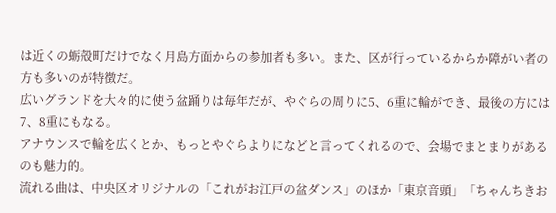は近くの蛎殻町だけでなく月島方面からの参加者も多い。また、区が行っているからか障がい者の方も多いのが特徴だ。
広いグランドを大々的に使う盆踊りは毎年だが、やぐらの周りに5、6重に輪ができ、最後の方には7、8重にもなる。
アナウンスで輪を広くとか、もっとやぐらよりになどと言ってくれるので、会場でまとまりがあるのも魅力的。
流れる曲は、中央区オリジナルの「これがお江戸の盆ダンス」のほか「東京音頭」「ちゃんちきお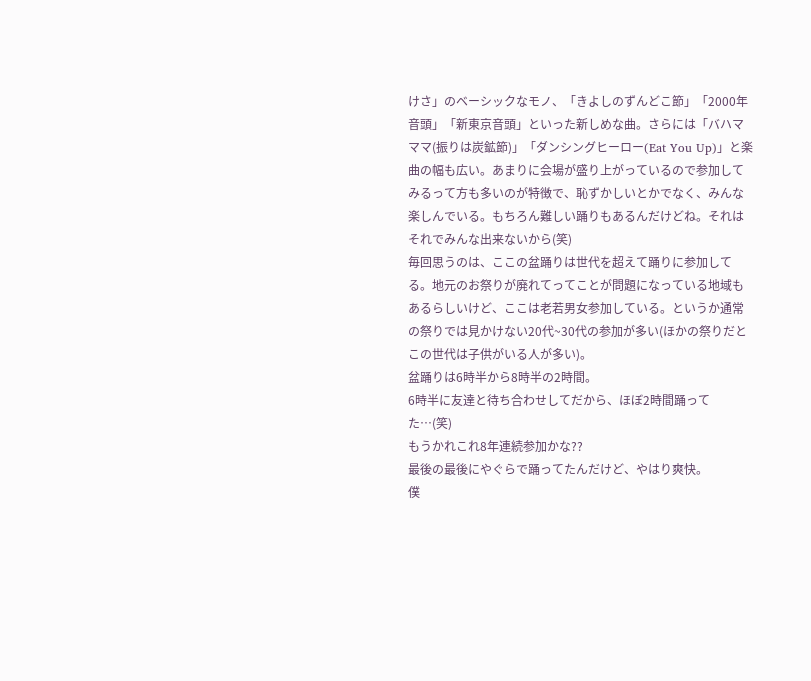けさ」のベーシックなモノ、「きよしのずんどこ節」「2000年音頭」「新東京音頭」といった新しめな曲。さらには「バハマママ(振りは炭鉱節)」「ダンシングヒーロー(Eat You Up)」と楽曲の幅も広い。あまりに会場が盛り上がっているので参加してみるって方も多いのが特徴で、恥ずかしいとかでなく、みんな楽しんでいる。もちろん難しい踊りもあるんだけどね。それはそれでみんな出来ないから(笑)
毎回思うのは、ここの盆踊りは世代を超えて踊りに参加してる。地元のお祭りが廃れてってことが問題になっている地域もあるらしいけど、ここは老若男女参加している。というか通常の祭りでは見かけない20代~30代の参加が多い(ほかの祭りだとこの世代は子供がいる人が多い)。
盆踊りは6時半から8時半の2時間。
6時半に友達と待ち合わせしてだから、ほぼ2時間踊ってた…(笑)
もうかれこれ8年連続参加かな??
最後の最後にやぐらで踊ってたんだけど、やはり爽快。
僕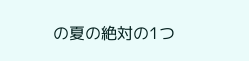の夏の絶対の1つ